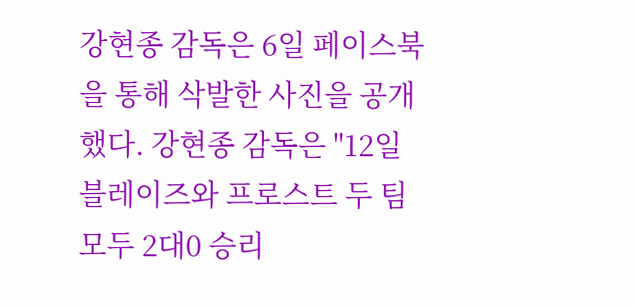강현종 감독은 6일 페이스북을 통해 삭발한 사진을 공개했다. 강현종 감독은 "12일 블레이즈와 프로스트 두 팀 모두 2대0 승리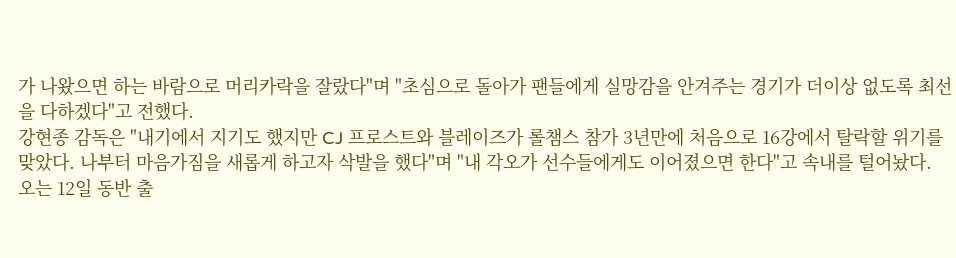가 나왔으면 하는 바람으로 머리카락을 잘랐다"며 "초심으로 돌아가 팬들에게 실망감을 안겨주는 경기가 더이상 없도록 최선을 다하겠다"고 전했다.
강현종 감독은 "내기에서 지기도 했지만 CJ 프로스트와 블레이즈가 롤챔스 참가 3년만에 처음으로 16강에서 탈락할 위기를 맞았다. 나부터 마음가짐을 새롭게 하고자 삭발을 했다"며 "내 각오가 선수들에게도 이어졌으면 한다"고 속내를 털어놨다.
오는 12일 동반 출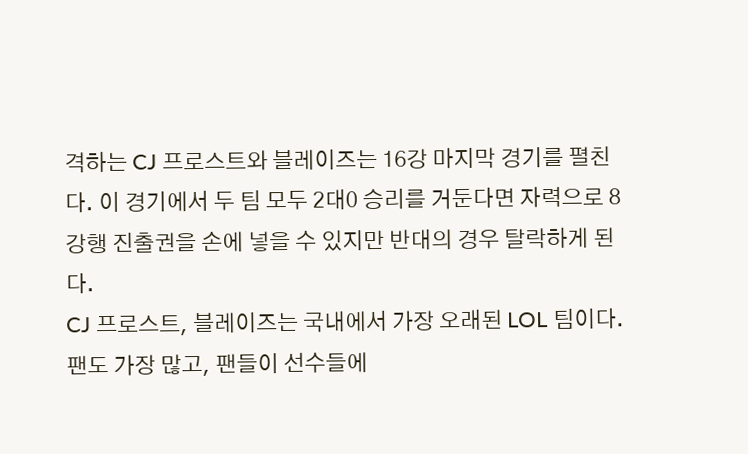격하는 CJ 프로스트와 블레이즈는 16강 마지막 경기를 펼친다. 이 경기에서 두 팀 모두 2대0 승리를 거둔다면 자력으로 8강행 진출권을 손에 넣을 수 있지만 반대의 경우 탈락하게 된다.
CJ 프로스트, 블레이즈는 국내에서 가장 오래된 LOL 팀이다. 팬도 가장 많고, 팬들이 선수들에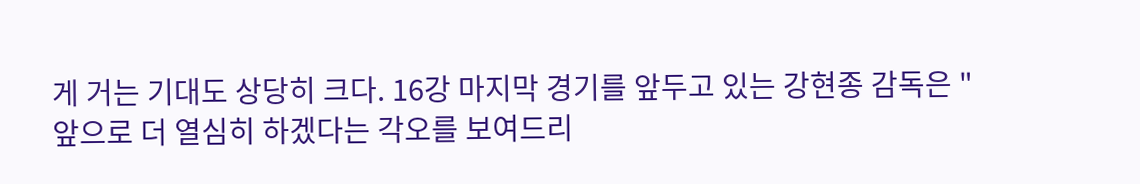게 거는 기대도 상당히 크다. 16강 마지막 경기를 앞두고 있는 강현종 감독은 "앞으로 더 열심히 하겠다는 각오를 보여드리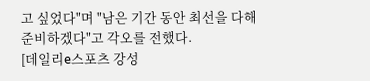고 싶었다"며 "남은 기간 동안 최선을 다해 준비하겠다"고 각오를 전했다.
[데일리e스포츠 강성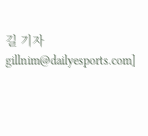길 기자 gillnim@dailyesports.com]